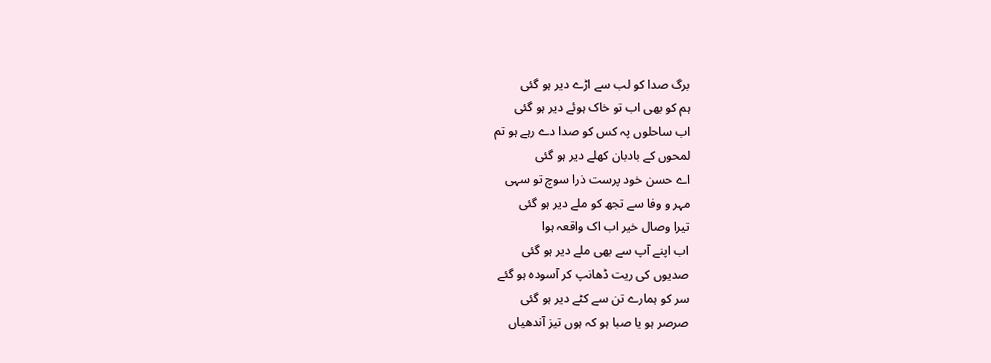برگ صدا کو لب سے اڑے دیر ہو گئی
ہم کو بھی اب تو خاک ہوئے دیر ہو گئی
اب ساحلوں پہ کس کو صدا دے رہے ہو تم
لمحوں کے بادبان کھلے دیر ہو گئی
اے حسن خود پرست ذرا سوچ تو سہی
مہر و وفا سے تجھ کو ملے دیر ہو گئی
تیرا وصال خیر اب اک واقعہ ہوا
اب اپنے آپ سے بھی ملے دیر ہو گئی
صدیوں کی ریت ڈھانپ کر آسودہ ہو گئے
سر کو ہمارے تن سے کٹے دیر ہو گئی
صرصر ہو یا صبا ہو کہ ہوں تیز آندھیاں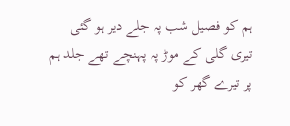ہم کو فصیل شب پہ جلے دیر ہو گئی
تیری گلی کے موڑ پہ پہنچے تھے جلد ہم
پر تیرے گھر کو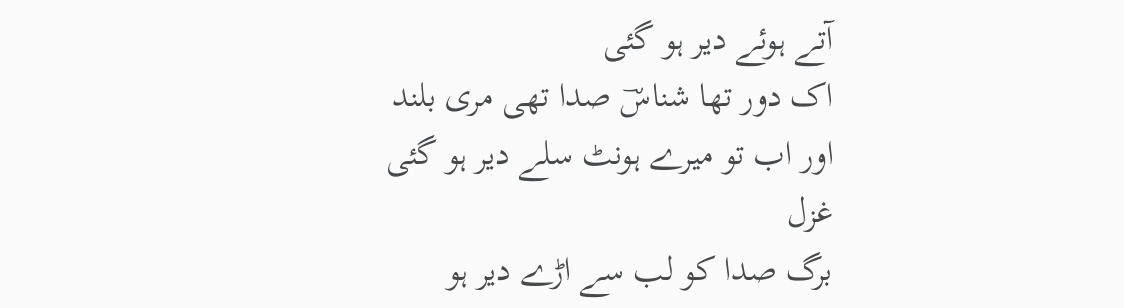آتے ہوئے دیر ہو گئی
اک دور تھا شناسؔ صدا تھی مری بلند
اور اب تو میرے ہونٹ سلے دیر ہو گئی
غزل
برگ صدا کو لب سے اڑے دیر ہو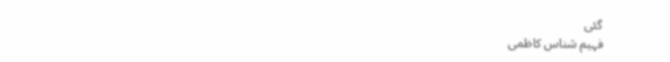گئی
فہیم شناس کاظمی